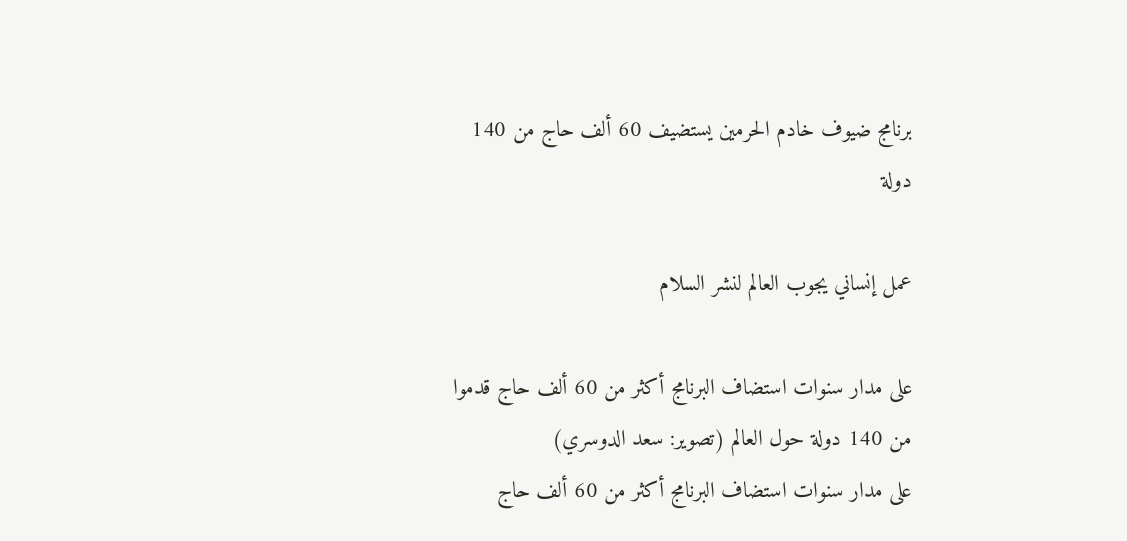برنامج ضيوف خادم الحرمين يستضيف 60 ألف حاج من 140 دولة

عمل إنساني يجوب العالم لنشر السلام

على مدار سنوات استضاف البرنامج أكثر من 60 ألف حاج قدموا من 140 دولة حول العالم (تصوير: سعد الدوسري)
على مدار سنوات استضاف البرنامج أكثر من 60 ألف حاج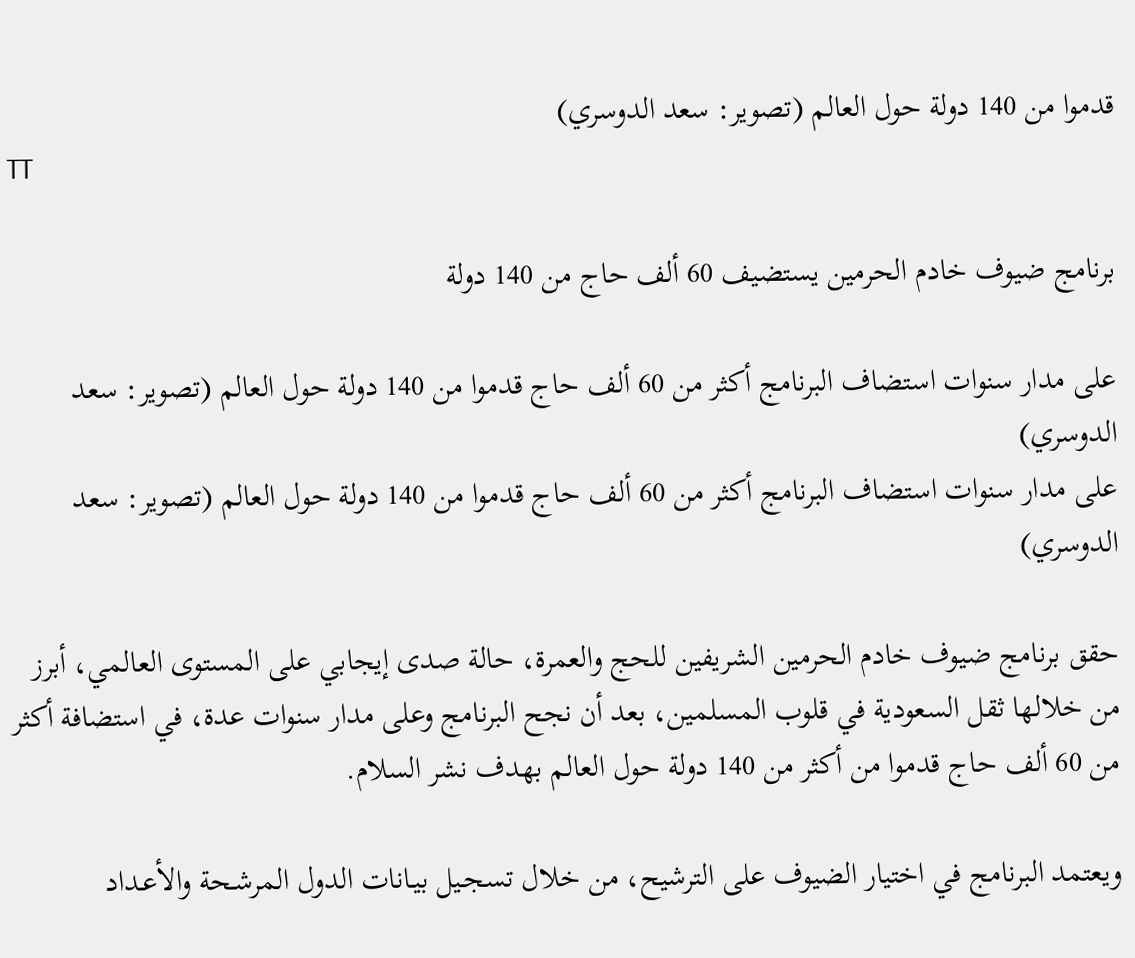قدموا من 140 دولة حول العالم (تصوير: سعد الدوسري)
TT

برنامج ضيوف خادم الحرمين يستضيف 60 ألف حاج من 140 دولة

على مدار سنوات استضاف البرنامج أكثر من 60 ألف حاج قدموا من 140 دولة حول العالم (تصوير: سعد الدوسري)
على مدار سنوات استضاف البرنامج أكثر من 60 ألف حاج قدموا من 140 دولة حول العالم (تصوير: سعد الدوسري)

حقق برنامج ضيوف خادم الحرمين الشريفين للحج والعمرة، حالة صدى إيجابي على المستوى العالمي، أبرز من خلالها ثقل السعودية في قلوب المسلمين، بعد أن نجح البرنامج وعلى مدار سنوات عدة، في استضافة أكثر من 60 ألف حاج قدموا من أكثر من 140 دولة حول العالم بهدف نشر السلام.

ويعتمد البرنامج في اختيار الضيوف على الترشيح، من خلال تسجـيل بيـانات الدول المرشـحة والأعـداد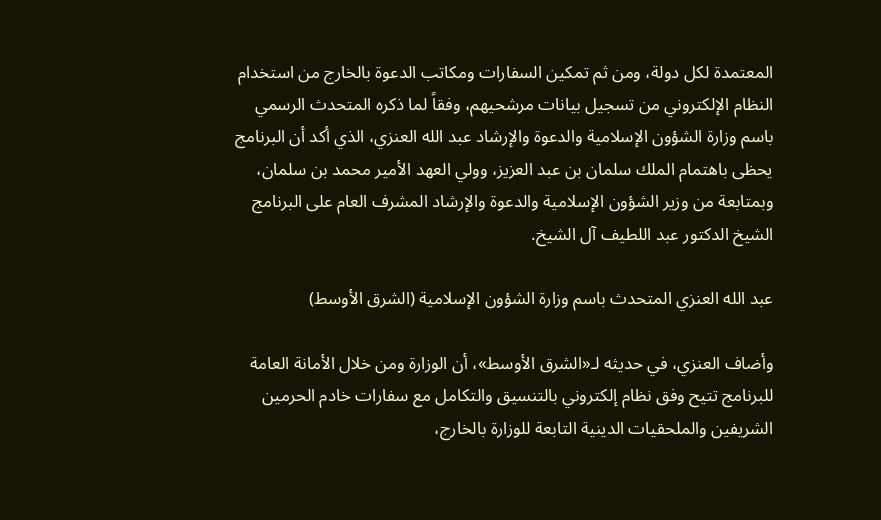المعتمدة لكل دولة، ومن ثم تمكين السفارات ومكاتب الدعوة بالخارج من استخدام النظام الإلكتروني من تسجيل بيانات مرشحيهم، وفقاً لما ذكره المتحدث الرسمي باسم وزارة الشؤون الإسلامية والدعوة والإرشاد عبد الله العنزي، الذي أكد أن البرنامج يحظى باهتمام الملك سلمان بن عبد العزيز، وولي العهد الأمير محمد بن سلمان، وبمتابعة من وزير الشؤون الإسلامية والدعوة والإرشاد المشرف العام على البرنامج الشيخ الدكتور عبد اللطيف آل الشيخ.

عبد الله العنزي المتحدث باسم وزارة الشؤون الإسلامية (الشرق الأوسط)

وأضاف العنزي، في حديثه لـ«الشرق الأوسط»، أن الوزارة ومن خلال الأمانة العامة للبرنامج تتيح وفق نظام إلكتروني بالتنسيق والتكامل مع سفارات خادم الحرمين الشريفين والملحقيات الدينية التابعة للوزارة بالخارج،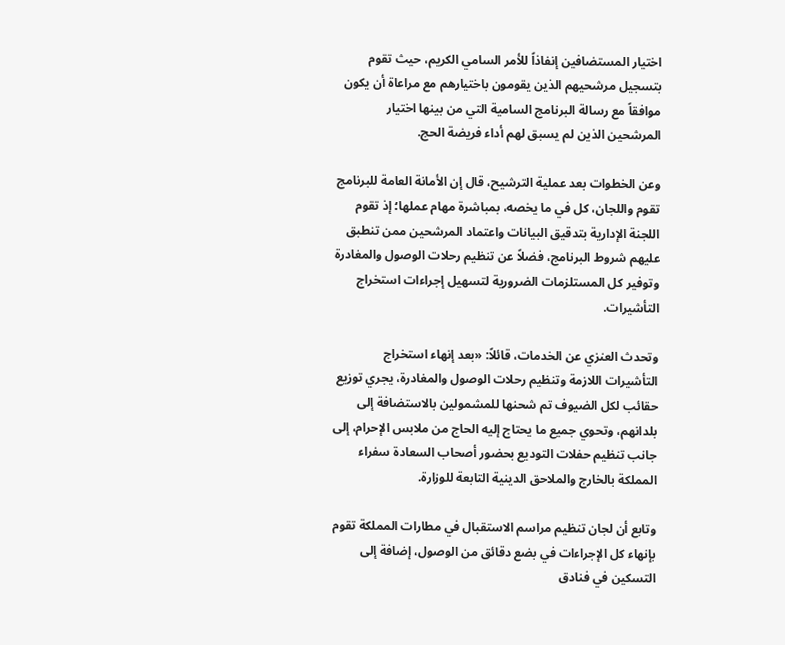اختيار المستضافين إنفاذاً للأمر السامي الكريم، حيث تقوم بتسجيل مرشحيهم الذين يقومون باختيارهم مع مراعاة أن يكون موافقاً مع رسالة البرنامج السامية التي من بينها اختيار المرشحين الذين لم يسبق لهم أداء فريضة الحج.

وعن الخطوات بعد عملية الترشيح، قال إن الأمانة العامة للبرنامج تقوم واللجان، كل في ما يخصه، بمباشرة مهام عملها؛ إذ تقوم اللجنة الإدارية بتدقيق البيانات واعتماد المرشحين ممن تنطبق عليهم شروط البرنامج، فضلاً عن تنظيم رحلات الوصول والمغادرة وتوفير كل المستلزمات الضرورية لتسهيل إجراءات استخراج التأشيرات.

وتحدث العنزي عن الخدمات، قائلاً: «بعد إنهاء استخراج التأشيرات اللازمة وتنظيم رحلات الوصول والمغادرة، يجري توزيع حقائب لكل الضيوف تم شحنها للمشمولين بالاستضافة إلى بلدانهم، وتحوي جميع ما يحتاج إليه الحاج من ملابس الإحرام، إلى جانب تنظيم حفلات التوديع بحضور أصحاب السعادة سفراء المملكة بالخارج والملاحق الدينية التابعة للوزارة.

وتابع أن لجان تنظيم مراسم الاستقبال في مطارات المملكة تقوم بإنهاء كل الإجراءات في بضع دقائق من الوصول، إضافة إلى التسكين في فنادق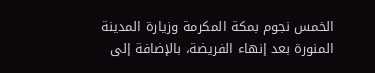الخمس نجوم بمكة المكرمة وزيارة المدينة المنورة بعد إنهاء الفريضة، بالإضافة إلى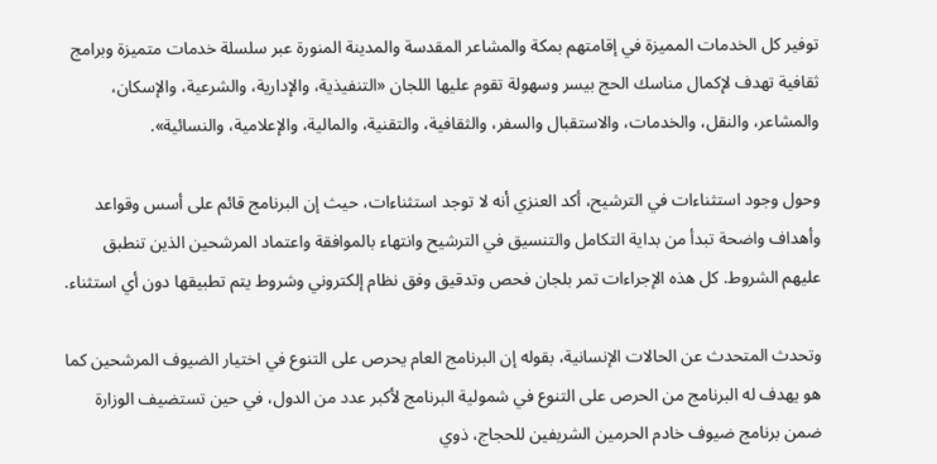توفير كل الخدمات المميزة في إقامتهم بمكة والمشاعر المقدسة والمدينة المنورة عبر سلسلة خدمات متميزة وبرامج ثقافية تهدف لإكمال مناسك الحج بيسر وسهولة تقوم عليها اللجان «التنفيذية، والإدارية، والشرعية، والإسكان، والمشاعر، والنقل، والخدمات، والاستقبال والسفر، والثقافية، والتقنية، والمالية، والإعلامية، والنسائية».

وحول وجود استثناءات في الترشيح، أكد العنزي أنه لا توجد استثناءات، حيث إن البرنامج قائم على أسس وقواعد وأهداف واضحة تبدأ من بداية التكامل والتنسيق في الترشيح وانتهاء بالموافقة واعتماد المرشحين الذين تنطبق عليهم الشروط. كل هذه الإجراءات تمر بلجان فحص وتدقيق وفق نظام إلكتروني وشروط يتم تطبيقها دون أي استثناء.

وتحدث المتحدث عن الحالات الإنسانية، بقوله إن البرنامج العام يحرص على التنوع في اختيار الضيوف المرشحين كما هو يهدف له البرنامج من الحرص على التنوع في شمولية البرنامج لأكبر عدد من الدول، في حين تستضيف الوزارة ضمن برنامج ضيوف خادم الحرمين الشريفين للحجاج، ذوي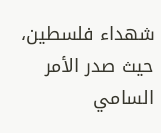شهداء فلسطين، حيث صدر الأمر السامي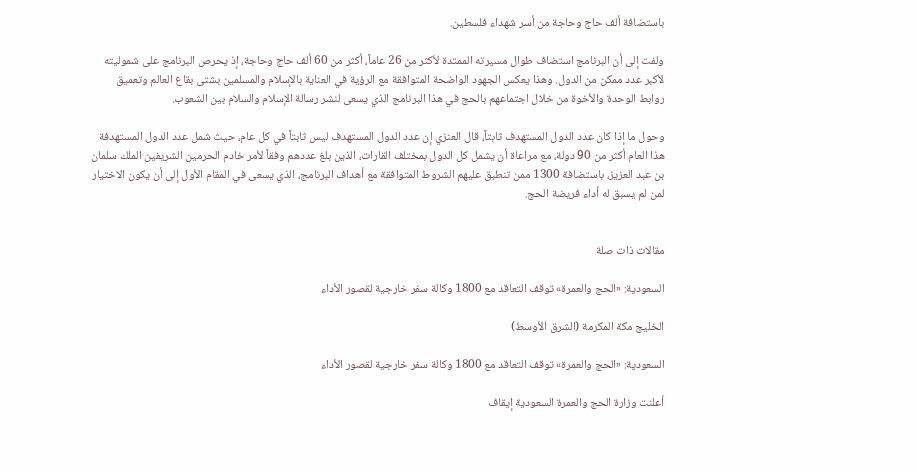باستضافة ألف حاج وحاجة من أسر شهداء فلسطين.

ولفت إلى أن البرنامج استضاف طوال مسيرته الممتدة لأكثر من 26 عاماً، أكثر من 60 ألف حاج وحاجة، إذ يحرص البرنامج على شموليته لأكبر عدد ممكن من الدول. وهذا يعكس الجهود الواضحة المتوافقة مع الرؤية في العناية بالإسلام والمسلمين بشتى بقاع العالم وتعميق روابط الوحدة والأخوة من خلال اجتماعهم بالحج في هذا البرنامج الذي يسعى لنشر رسالة الإسلام والسلام بين الشعوب.

وحول ما إذا كان عدد الدول المستهدف ثابتاً، قال العنزي إن عدد الدول المستهدف ليس ثابتاً في كل عام، حيث شمل عدد الدول المستهدفة هذا العام أكثر من 90 دولة، مع مراعاة أن يشمل كل الدول بمختلف القارات، الذين بلغ عددهم وفقاً لأمر خادم الحرمين الشريفين الملك سلمان بن عبد العزيز، باستضافة 1300 ممن تنطبق عليهم الشروط المتوافقة مع أهداف البرنامج، الذي يسعى في المقام الأول إلى أن يكون الاختيار لمن لم يسبق له أداء فريضة الحج.


مقالات ذات صلة

السعودية: «الحج والعمرة» توقف التعاقد مع 1800 وكالة سفر خارجية لقصور الأداء

الخليج مكة المكرمة (الشرق الأوسط)

السعودية: «الحج والعمرة» توقف التعاقد مع 1800 وكالة سفر خارجية لقصور الأداء

أعلنت وزارة الحج والعمرة السعودية إيقاف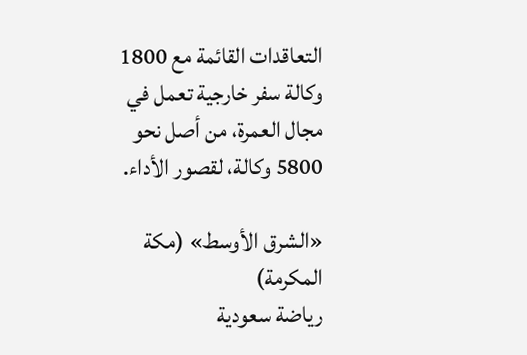التعاقدات القائمة مع 1800 وكالة سفر خارجية تعمل في مجال العمرة، من أصل نحو 5800 وكالة، لقصور الأداء.

«الشرق الأوسط» (مكة المكرمة)
رياضة سعودية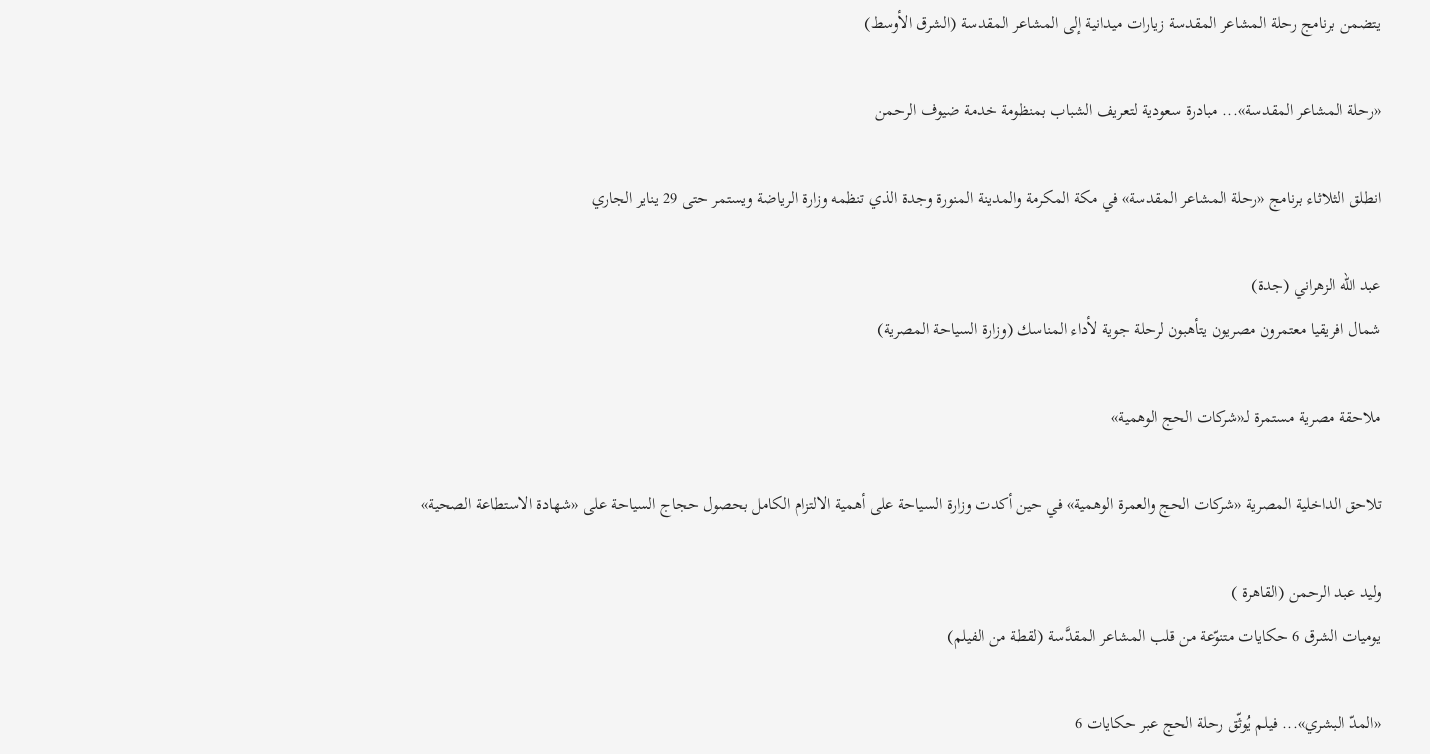يتضمن برنامج رحلة المشاعر المقدسة زيارات ميدانية إلى المشاعر المقدسة (الشرق الأوسط)

«رحلة المشاعر المقدسة»... مبادرة سعودية لتعريف الشباب بمنظومة خدمة ضيوف الرحمن

انطلق الثلاثاء برنامج «رحلة المشاعر المقدسة» في مكة المكرمة والمدينة المنورة وجدة الذي تنظمه وزارة الرياضة ويستمر حتى 29 يناير الجاري

عبد الله الزهراني (جدة)
شمال افريقيا معتمرون مصريون يتأهبون لرحلة جوية لأداء المناسك (وزارة السياحة المصرية)

ملاحقة مصرية مستمرة لـ«شركات الحج الوهمية»

تلاحق الداخلية المصرية «شركات الحج والعمرة الوهمية» في حين أكدت وزارة السياحة على أهمية الالتزام الكامل بحصول حجاج السياحة على «شهادة الاستطاعة الصحية»

وليد عبد الرحمن (القاهرة )
يوميات الشرق 6 حكايات متنوّعة من قلب المشاعر المقدَّسة (لقطة من الفيلم)

«المدّ البشري»... فيلم يُوثّق رحلة الحج عبر حكايات 6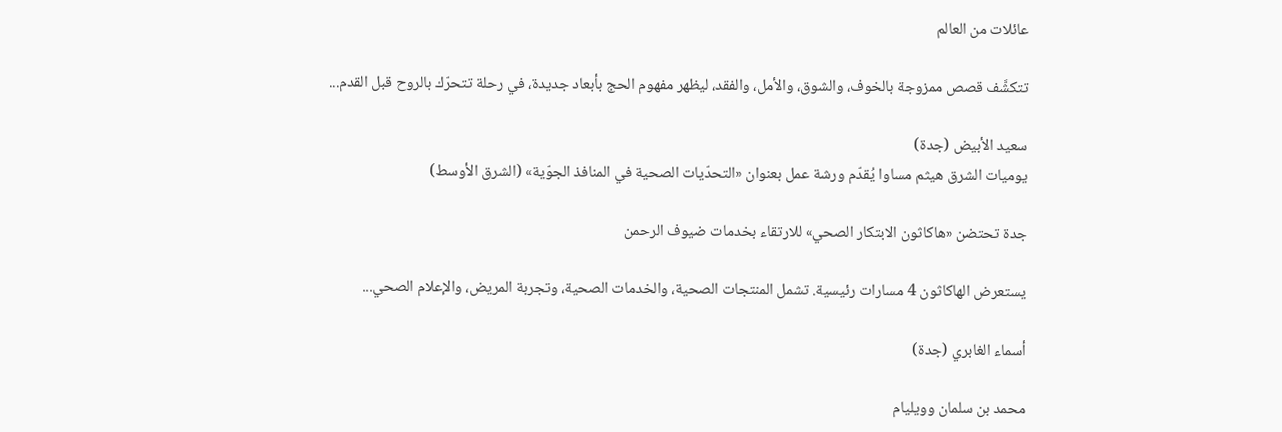عائلات من العالم

تتكشَّف قصص ممزوجة بالخوف، والشوق، والأمل، والفقد، ليظهر مفهوم الحج بأبعاد جديدة، في رحلة تتحرّك بالروح قبل القدم...

سعيد الأبيض (جدة)
يوميات الشرق هيثم مساوا يُقدّم ورشة عمل بعنوان «التحدّيات الصحية في المنافذ الجوّية» (الشرق الأوسط)

جدة تحتضن «هاكاثون الابتكار الصحي» للارتقاء بخدمات ضيوف الرحمن

يستعرض الهاكاثون 4 مسارات رئيسية. تشمل المنتجات الصحية، والخدمات الصحية، وتجربة المريض، والإعلام الصحي...

أسماء الغابري (جدة)

محمد بن سلمان وويليام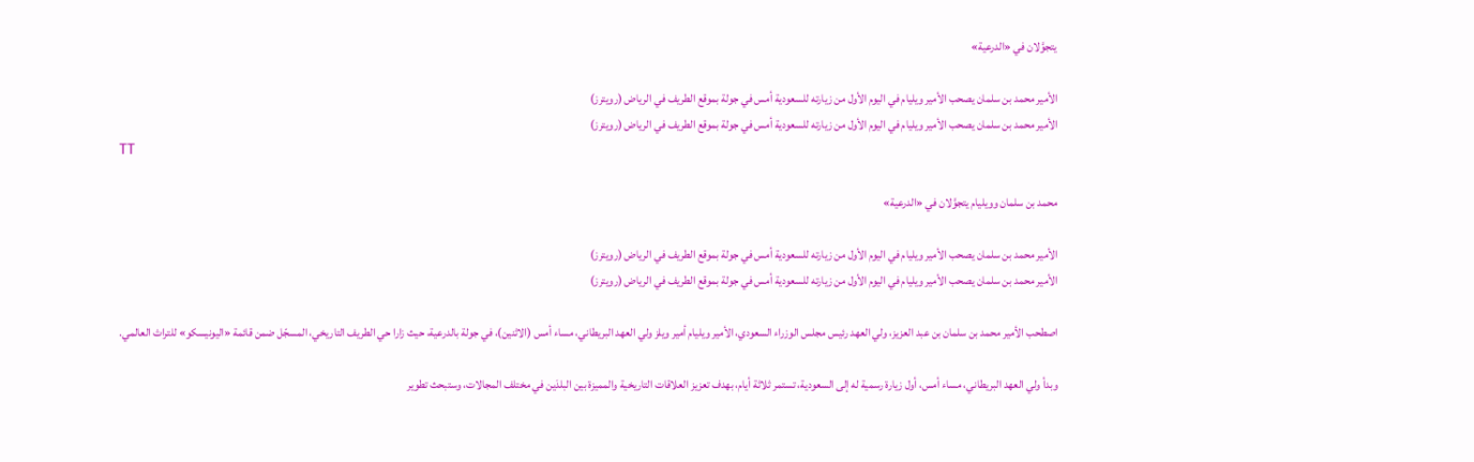يتجوَّلان في «الدرعية»

الأمير محمد بن سلمان يصحب الأمير ويليام في اليوم الأول من زيارته للسعودية أمس في جولة بموقع الطريف في الرياض (رويترز)
الأمير محمد بن سلمان يصحب الأمير ويليام في اليوم الأول من زيارته للسعودية أمس في جولة بموقع الطريف في الرياض (رويترز)
TT

محمد بن سلمان وويليام يتجوَّلان في «الدرعية»

الأمير محمد بن سلمان يصحب الأمير ويليام في اليوم الأول من زيارته للسعودية أمس في جولة بموقع الطريف في الرياض (رويترز)
الأمير محمد بن سلمان يصحب الأمير ويليام في اليوم الأول من زيارته للسعودية أمس في جولة بموقع الطريف في الرياض (رويترز)

اصطحب الأمير محمد بن سلمان بن عبد العزيز، ولي العهد رئيس مجلس الوزراء السعودي، الأمير ويليام أمير ويلز ولي العهد البريطاني، مساء أمس (الاثنين)، في جولة بالدرعية، حيث زارا حي الطريف التاريخي، المسجّل ضمن قائمة «اليونيسكو» للتراث العالمي.

وبدأ ولي العهد البريطاني، مساء أمس، أول زيارة رسمية له إلى السعودية، تستمر ثلاثة أيام، بهدف تعزيز العلاقات التاريخية والمميزة بين البلدَين في مختلف المجالات، وستبحث تطوير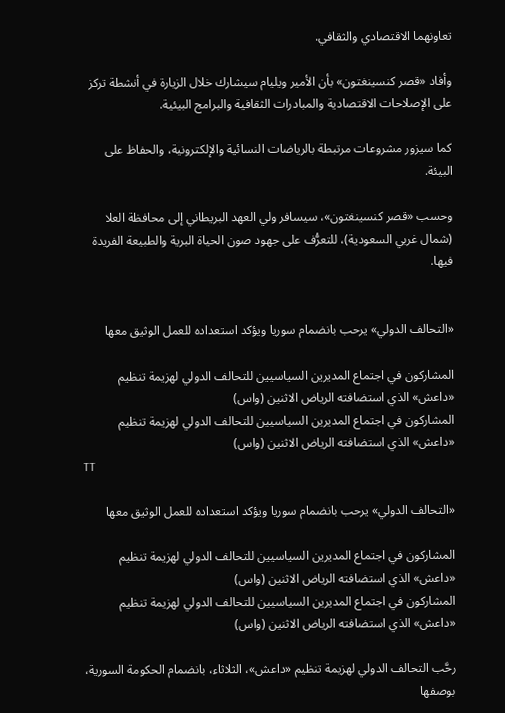تعاونهما الاقتصادي والثقافي.

وأفاد «قصر كنسينغتون» بأن الأمير ويليام سيشارك خلال الزيارة في أنشطة تركز على الإصلاحات الاقتصادية والمبادرات الثقافية والبرامج البيئية.

كما سيزور مشروعات مرتبطة بالرياضات النسائية والإلكترونية، والحفاظ على البيئة.

وحسب «قصر كنسينغتون»، سيسافر ولي العهد البريطاني إلى محافظة العلا (شمال غربي السعودية)، للتعرُّف على جهود صون الحياة البرية والطبيعة الفريدة فيها.


«التحالف الدولي» يرحب بانضمام سوريا ويؤكد استعداده للعمل الوثيق معها

المشاركون في اجتماع المديرين السياسيين للتحالف الدولي لهزيمة تنظيم «داعش» الذي استضافته الرياض الاثنين (واس)
المشاركون في اجتماع المديرين السياسيين للتحالف الدولي لهزيمة تنظيم «داعش» الذي استضافته الرياض الاثنين (واس)
TT

«التحالف الدولي» يرحب بانضمام سوريا ويؤكد استعداده للعمل الوثيق معها

المشاركون في اجتماع المديرين السياسيين للتحالف الدولي لهزيمة تنظيم «داعش» الذي استضافته الرياض الاثنين (واس)
المشاركون في اجتماع المديرين السياسيين للتحالف الدولي لهزيمة تنظيم «داعش» الذي استضافته الرياض الاثنين (واس)

رحَّب التحالف الدولي لهزيمة تنظيم «داعش»، الثلاثاء، بانضمام الحكومة السورية، بوصفها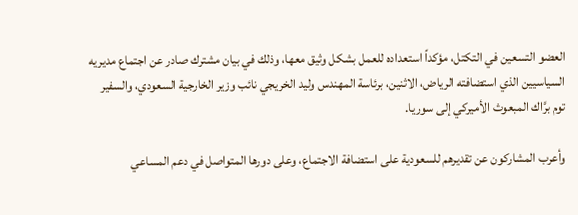العضو التسعين في التكتل، مؤكداً استعداده للعمل بشكل وثيق معها، وذلك في بيان مشترك صادر عن اجتماع مديريه السياسيين الذي استضافته الرياض، الاثنين، برئاسة المهندس وليد الخريجي نائب وزير الخارجية السعودي، والسفير توم برَّاك المبعوث الأميركي إلى سوريا.

وأعرب المشاركون عن تقديرهم للسعودية على استضافة الاجتماع، وعلى دورها المتواصل في دعم المساعي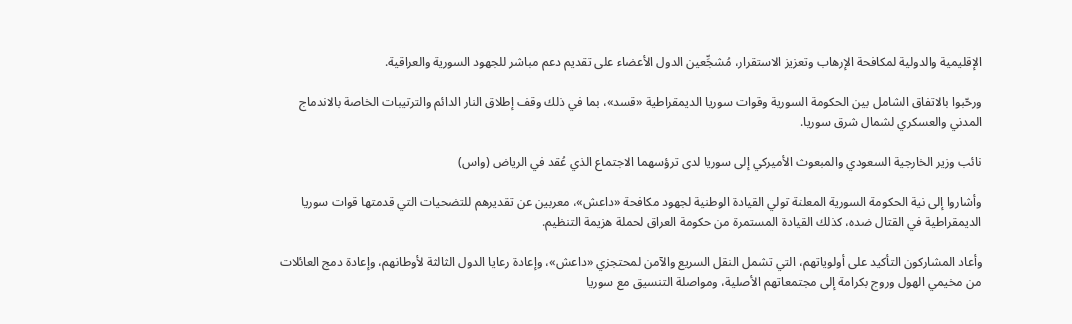الإقليمية والدولية لمكافحة الإرهاب وتعزيز الاستقرار، مُشجِّعين الدول الأعضاء على تقديم دعم مباشر للجهود السورية والعراقية.

ورحّبوا بالاتفاق الشامل بين الحكومة السورية وقوات سوريا الديمقراطية «قسد»، بما في ذلك وقف إطلاق النار الدائم والترتيبات الخاصة بالاندماج المدني والعسكري لشمال شرق سوريا.

نائب وزير الخارجية السعودي والمبعوث الأميركي إلى سوريا لدى ترؤسهما الاجتماع الذي عُقد في الرياض (واس)

وأشاروا إلى نية الحكومة السورية المعلنة تولي القيادة الوطنية لجهود مكافحة «داعش»، معربين عن تقديرهم للتضحيات التي قدمتها قوات سوريا الديمقراطية في القتال ضده، كذلك القيادة المستمرة من حكومة العراق لحملة هزيمة التنظيم.

وأعاد المشاركون التأكيد على أولوياتهم، التي تشمل النقل السريع والآمن لمحتجزي «داعش»، وإعادة رعايا الدول الثالثة لأوطانهم، وإعادة دمج العائلات من مخيمي الهول وروج بكرامة إلى مجتمعاتهم الأصلية، ومواصلة التنسيق مع سوريا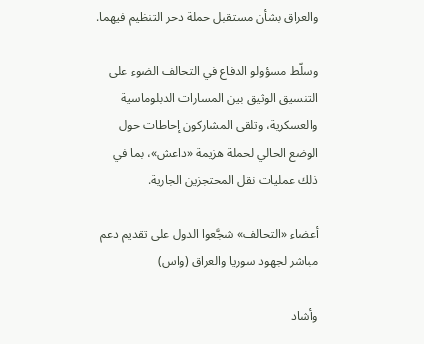والعراق بشأن مستقبل حملة دحر التنظيم فيهما.

وسلّط مسؤولو الدفاع في التحالف الضوء على التنسيق الوثيق بين المسارات الدبلوماسية والعسكرية، وتلقى المشاركون إحاطات حول الوضع الحالي لحملة هزيمة «داعش»، بما في ذلك عمليات نقل المحتجزين الجارية.

أعضاء «التحالف» شجَّعوا الدول على تقديم دعم مباشر لجهود سوريا والعراق (واس)

وأشاد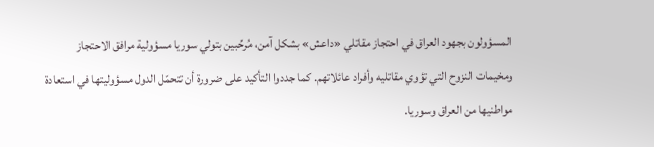المسؤولون بجهود العراق في احتجاز مقاتلي «داعش» بشكل آمن، مُرحِّبين بتولي سوريا مسؤولية مرافق الاحتجاز ومخيمات النزوح التي تؤوي مقاتليه وأفراد عائلاتهم. كما جددوا التأكيد على ضرورة أن تتحمّل الدول مسؤوليتها في استعادة مواطنيها من العراق وسوريا.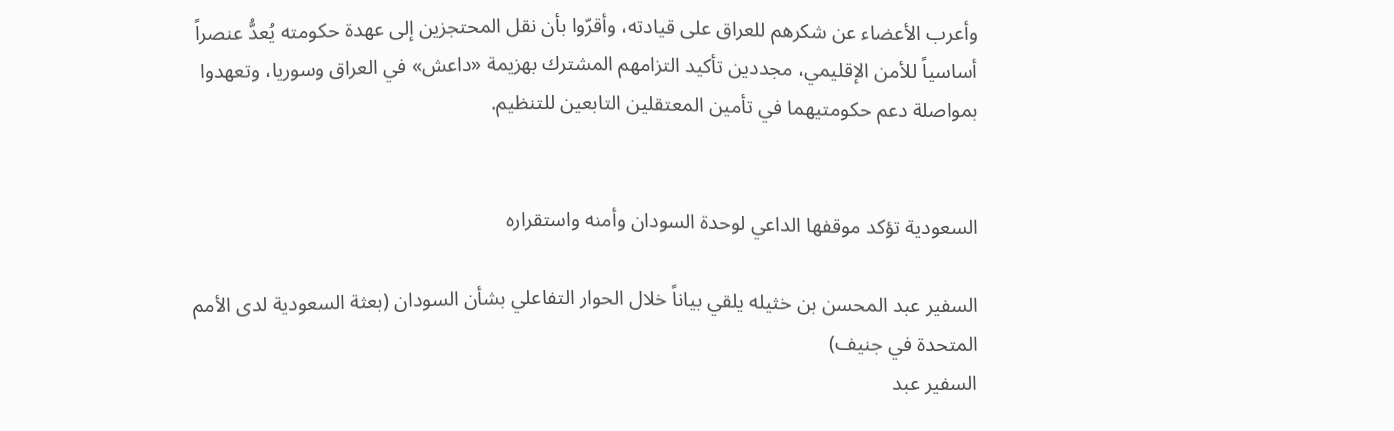وأعرب الأعضاء عن شكرهم للعراق على قيادته، وأقرّوا بأن نقل المحتجزين إلى عهدة حكومته يُعدُّ عنصراً أساسياً للأمن الإقليمي، مجددين تأكيد التزامهم المشترك بهزيمة «داعش» في العراق وسوريا، وتعهدوا بمواصلة دعم حكومتيهما في تأمين المعتقلين التابعين للتنظيم.


السعودية تؤكد موقفها الداعي لوحدة السودان وأمنه واستقراره

السفير عبد المحسن بن خثيله يلقي بياناً خلال الحوار التفاعلي بشأن السودان (بعثة السعودية لدى الأمم المتحدة في جنيف)
السفير عبد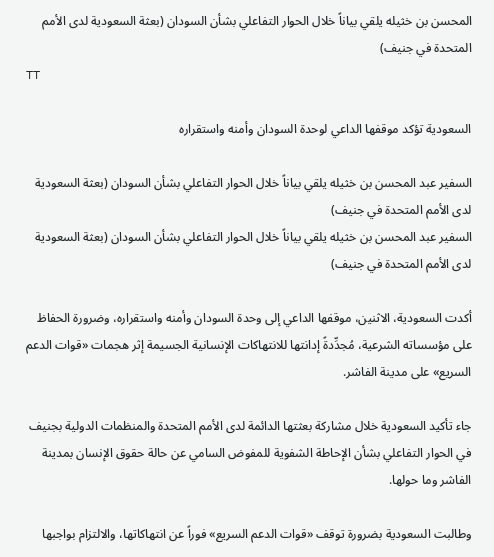المحسن بن خثيله يلقي بياناً خلال الحوار التفاعلي بشأن السودان (بعثة السعودية لدى الأمم المتحدة في جنيف)
TT

السعودية تؤكد موقفها الداعي لوحدة السودان وأمنه واستقراره

السفير عبد المحسن بن خثيله يلقي بياناً خلال الحوار التفاعلي بشأن السودان (بعثة السعودية لدى الأمم المتحدة في جنيف)
السفير عبد المحسن بن خثيله يلقي بياناً خلال الحوار التفاعلي بشأن السودان (بعثة السعودية لدى الأمم المتحدة في جنيف)

أكدت السعودية، الاثنين، موقفها الداعي إلى وحدة السودان وأمنه واستقراره، وضرورة الحفاظ على مؤسساته الشرعية، مُجدِّدةً إدانتها للانتهاكات الإنسانية الجسيمة إثر هجمات «قوات الدعم السريع» على مدينة الفاشر.

جاء تأكيد السعودية خلال مشاركة بعثتها الدائمة لدى الأمم المتحدة والمنظمات الدولية بجنيف في الحوار التفاعلي بشأن الإحاطة الشفوية للمفوض السامي عن حالة حقوق الإنسان بمدينة الفاشر وما حولها.

وطالبت السعودية بضرورة توقف «قوات الدعم السريع» فوراً عن انتهاكاتها، والالتزام بواجبها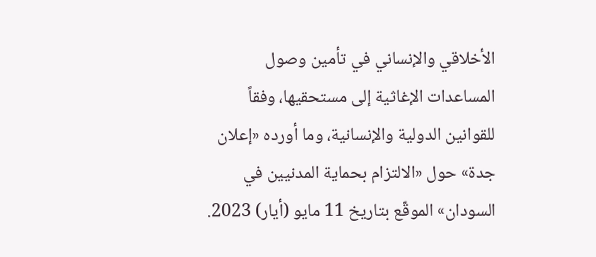الأخلاقي والإنساني في تأمين وصول المساعدات الإغاثية إلى مستحقيها، وفقاً للقوانين الدولية والإنسانية، وما أورده «إعلان جدة» حول «الالتزام بحماية المدنيين في السودان» الموقّع بتاريخ 11 مايو (أيار) 2023.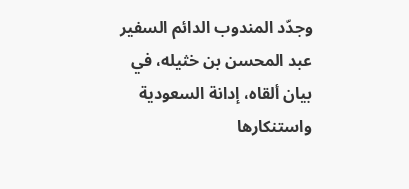وجدّد المندوب الدائم السفير عبد المحسن بن خثيله، في بيان ألقاه، إدانة السعودية واستنكارها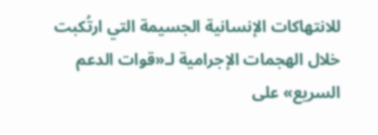للانتهاكات الإنسانية الجسيمة التي ارتُكبت خلال الهجمات الإجرامية لـ«قوات الدعم السريع» على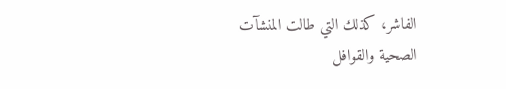الفاشر، كذلك التي طالت المنشآت الصحية والقوافل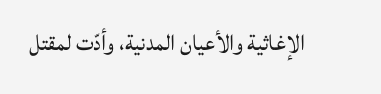الإغاثية والأعيان المدنية، وأدّت لمقتل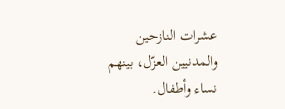عشرات النازحين والمدنيين العزّل، بينهم نساء وأطفال.